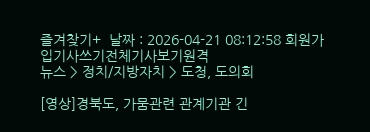즐겨찾기+  날짜 : 2026-04-21 08:12:58 회원가입기사쓰기전체기사보기원격
뉴스 > 정치/지방자치 > 도청, 도의회

[영상]경북도, 가뭄관련 관계기관 긴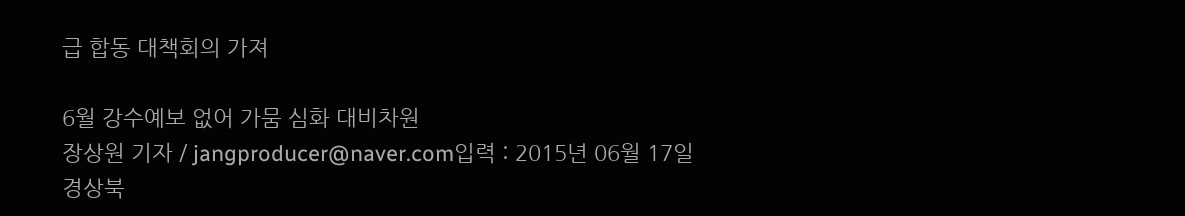급 합동 대책회의 가져

6월 강수예보 없어 가뭄 심화 대비차원
장상원 기자 / jangproducer@naver.com입력 : 2015년 06월 17일
경상북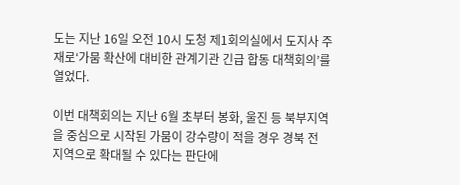도는 지난 16일 오전 10시 도청 제1회의실에서 도지사 주재로‘가뭄 확산에 대비한 관계기관 긴급 합동 대책회의’를 열었다.

이번 대책회의는 지난 6월 초부터 봉화, 울진 등 북부지역을 중심으로 시작된 가뭄이 강수량이 적을 경우 경북 전 지역으로 확대될 수 있다는 판단에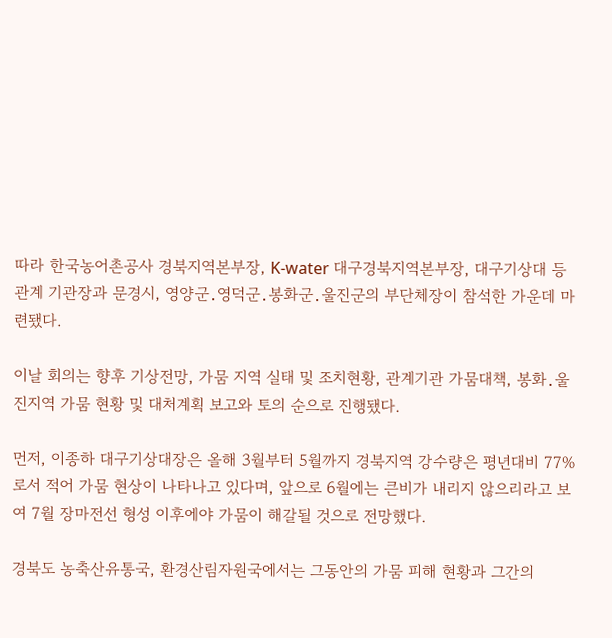따라 한국농어촌공사 경북지역본부장, K-water 대구경북지역본부장, 대구기상대 등 관계 기관장과 문경시, 영양군․영덕군․봉화군․울진군의 부단체장이 참석한 가운데 마련됐다.

이날 회의는 향후 기상전망, 가뭄 지역 실태 및 조치현황, 관계기관 가뭄대책, 봉화․울진지역 가뭄 현황 및 대처계획 보고와 토의 순으로 진행됐다.

먼저, 이종하 대구기상대장은 올해 3월부터 5월까지 경북지역 강수량은 평년대비 77%로서 적어 가뭄 현상이 나타나고 있다며, 앞으로 6월에는 큰비가 내리지 않으리라고 보여 7월 장마전선 형성 이후에야 가뭄이 해갈될 것으로 전망했다.

경북도 농축산유통국, 환경산림자원국에서는 그동안의 가뭄 피해 현황과 그간의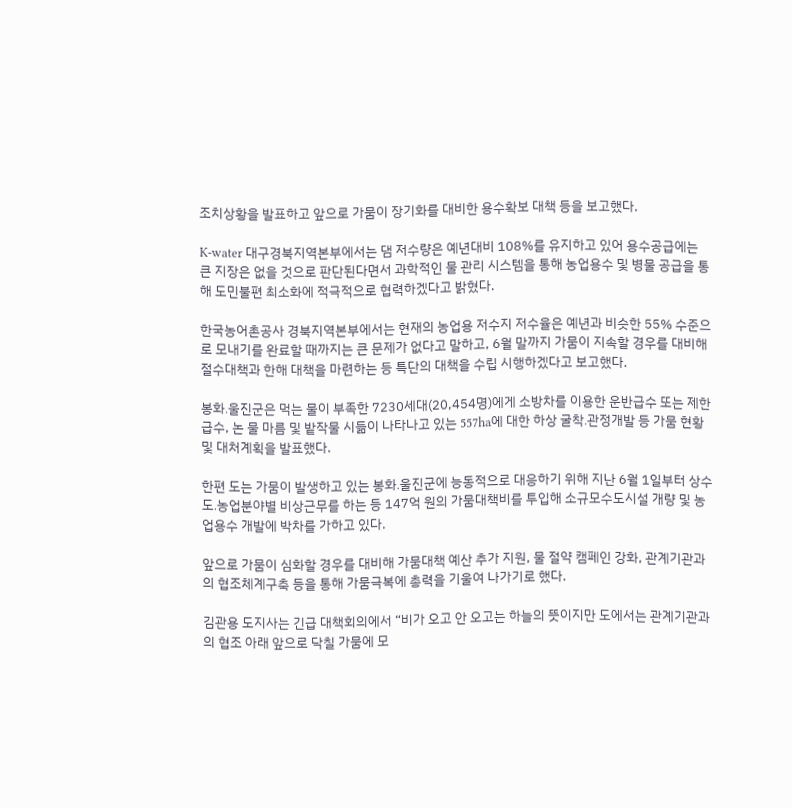조치상황을 발표하고 앞으로 가뭄이 장기화를 대비한 용수확보 대책 등을 보고했다.

K-water 대구경북지역본부에서는 댐 저수량은 예년대비 108%를 유지하고 있어 용수공급에는 큰 지장은 없을 것으로 판단된다면서 과학적인 물 관리 시스템을 통해 농업용수 및 병물 공급을 통해 도민불편 최소화에 적극적으로 협력하겠다고 밝혔다.

한국농어촌공사 경북지역본부에서는 현재의 농업용 저수지 저수율은 예년과 비슷한 55% 수준으로 모내기를 완료할 때까지는 큰 문제가 없다고 말하고, 6월 말까지 가뭄이 지속할 경우를 대비해 절수대책과 한해 대책을 마련하는 등 특단의 대책을 수립 시행하겠다고 보고했다.

봉화․울진군은 먹는 물이 부족한 7230세대(20,454명)에게 소방차를 이용한 운반급수 또는 제한급수, 논 물 마름 및 밭작물 시듦이 나타나고 있는 557ha에 대한 하상 굴착․관정개발 등 가뭄 현황 및 대처계획을 발표했다.

한편 도는 가뭄이 발생하고 있는 봉화․울진군에 능동적으로 대응하기 위해 지난 6월 1일부터 상수도․농업분야별 비상근무를 하는 등 147억 원의 가뭄대책비를 투입해 소규모수도시설 개량 및 농업용수 개발에 박차를 가하고 있다.

앞으로 가뭄이 심화할 경우를 대비해 가뭄대책 예산 추가 지원, 물 절약 캠페인 강화, 관계기관과의 협조체계구축 등을 통해 가뭄극복에 총력을 기울여 나가기로 했다.

김관용 도지사는 긴급 대책회의에서 “비가 오고 안 오고는 하늘의 뜻이지만 도에서는 관계기관과의 협조 아래 앞으로 닥칠 가뭄에 모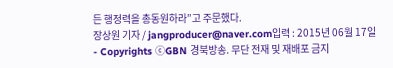든 행정력을 총동원하라”고 주문했다.
장상원 기자 / jangproducer@naver.com입력 : 2015년 06월 17일
- Copyrights ⓒGBN 경북방송. 무단 전재 및 재배포 금지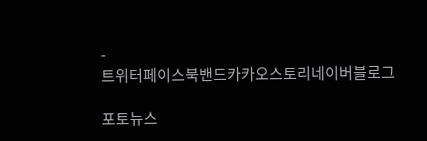-
트위터페이스북밴드카카오스토리네이버블로그

포토뉴스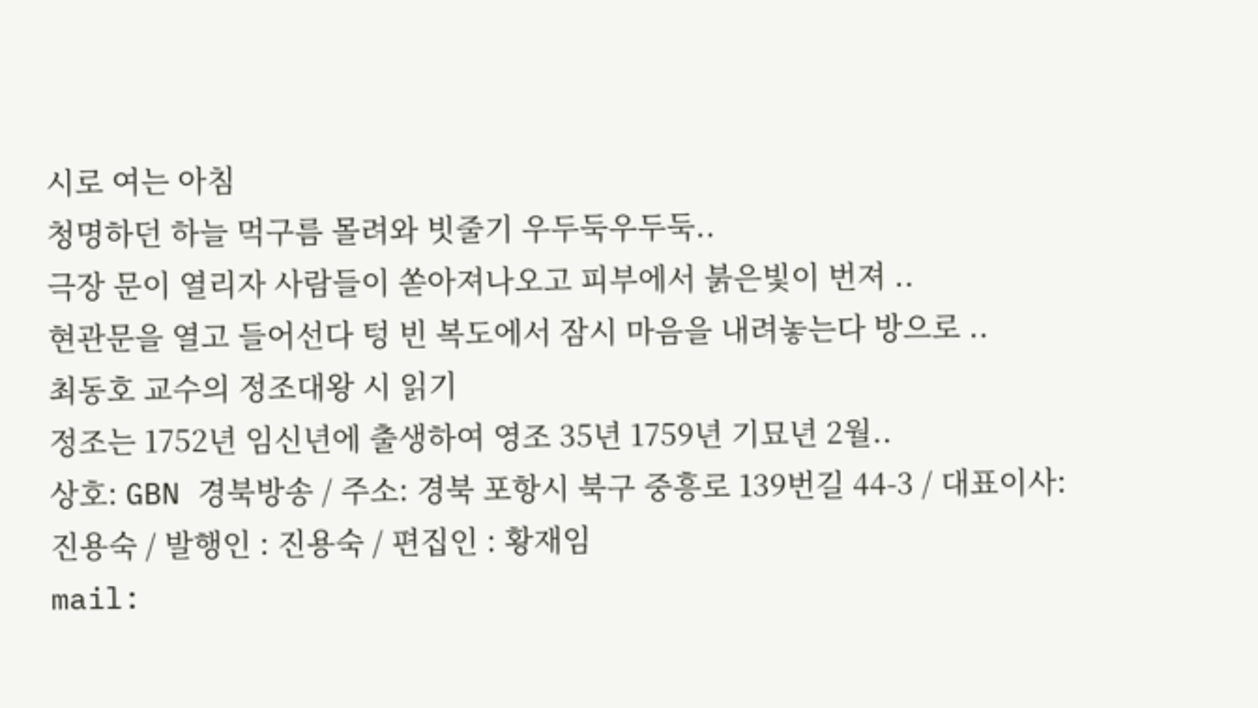시로 여는 아침
청명하던 하늘 먹구름 몰려와 빗줄기 우두둑우두둑..
극장 문이 열리자 사람들이 쏟아져나오고 피부에서 붉은빛이 번져 ..
현관문을 열고 들어선다 텅 빈 복도에서 잠시 마음을 내려놓는다 방으로 ..
최동호 교수의 정조대왕 시 읽기
정조는 1752년 임신년에 출생하여 영조 35년 1759년 기묘년 2월..
상호: GBN 경북방송 / 주소: 경북 포항시 북구 중흥로 139번길 44-3 / 대표이사: 진용숙 / 발행인 : 진용숙 / 편집인 : 황재임
mail: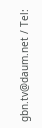gbn.tv@daum.net / Tel: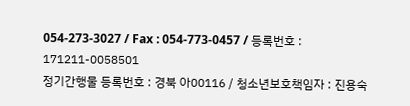054-273-3027 / Fax : 054-773-0457 / 등록번호 : 171211-0058501
정기간행물 등록번호 : 경북 아00116 / 청소년보호책임자 : 진용숙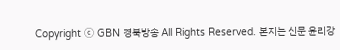Copyright ⓒ GBN 경북방송 All Rights Reserved. 본지는 신문 윤리강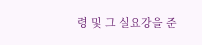령 및 그 실요강을 준